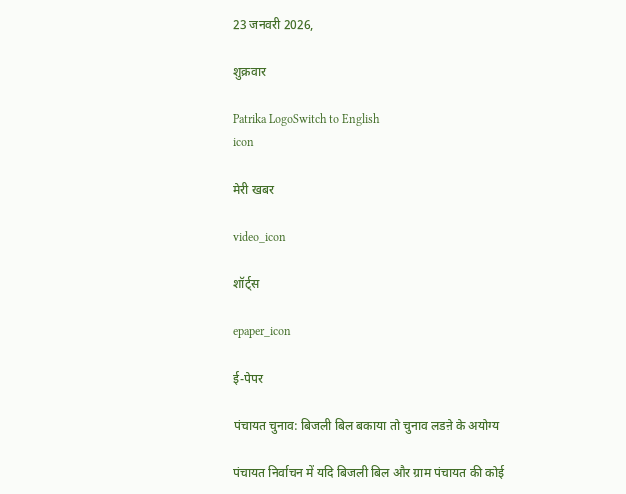23 जनवरी 2026,

शुक्रवार

Patrika LogoSwitch to English
icon

मेरी खबर

video_icon

शॉर्ट्स

epaper_icon

ई-पेपर

पंचायत चुनाव: बिजली बिल बकाया तो चुनाव लडऩे के अयोग्य

पंचायत निर्वाचन में यदि बिजली बिल और ग्राम पंचायत की कोई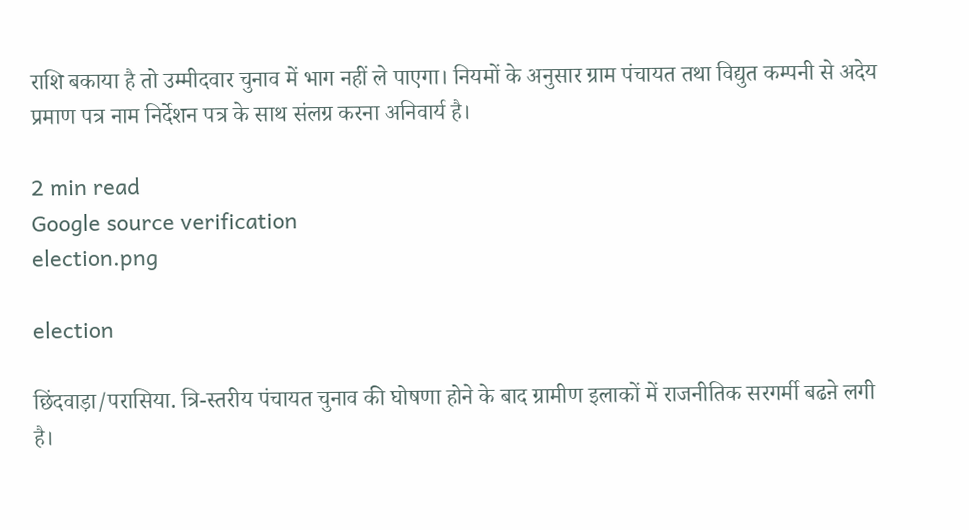राशि बकाया है तो उम्मीदवार चुनाव में भाग नहीं ले पाएगा। नियमों के अनुसार ग्राम पंचायत तथा विद्युत कम्पनी से अदेय प्रमाण पत्र नाम निर्देशन पत्र के साथ संलग्र करना अनिवार्य है।

2 min read
Google source verification
election.png

election

छिंदवाड़ा/परासिया. त्रि-स्तरीय पंचायत चुनाव की घोषणा होने के बाद ग्रामीण इलाकों में राजनीतिक सरगर्मी बढऩे लगी है।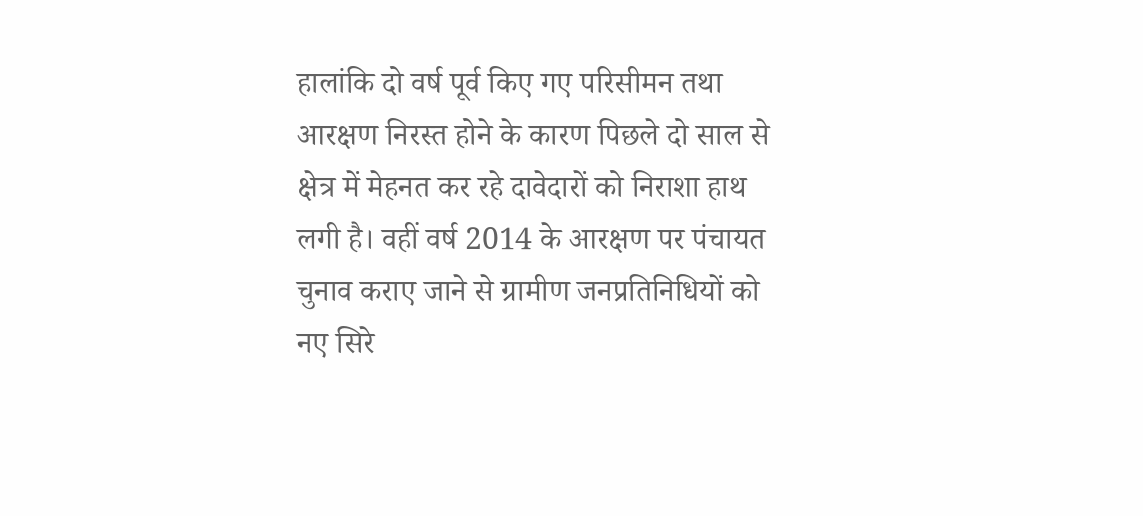हालांकि दो वर्ष पूर्व किए गए परिसीमन तथा आरक्षण निरस्त होने के कारण पिछले दो साल से क्षेत्र में मेहनत कर रहे दावेदारों को निराशा हाथ लगी है। वहीं वर्ष 2014 के आरक्षण पर पंचायत चुनाव कराए जाने से ग्रामीण जनप्रतिनिधियों को नए सिरे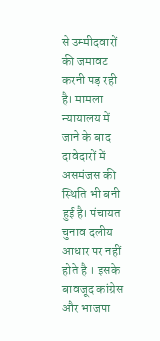से उम्मीदवारों की जमावट करनी पड़ रही है। मामला न्यायालय में जाने के बाद दावेदारों में असमंजस की स्थिति भी बनी हुई है। पंचायत चुनाव दलीय आधार पर नहीं होते है । इसके बावजूद कांग्रेस और भाजपा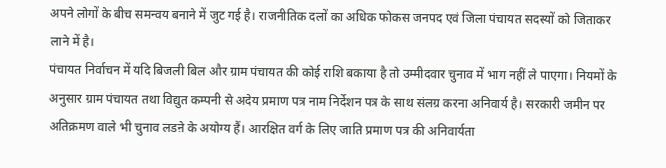अपने लोगों के बीच समन्वय बनाने में जुट गई है। राजनीतिक दलों का अधिक फोकस जनपद एवं जिला पंचायत सदस्यों को जिताकर लाने में है।
पंचायत निर्वाचन में यदि बिजली बिल और ग्राम पंचायत की कोई राशि बकाया है तो उम्मीदवार चुनाव में भाग नहीं ले पाएगा। नियमों के अनुसार ग्राम पंचायत तथा विद्युत कम्पनी से अदेय प्रमाण पत्र नाम निर्देशन पत्र के साथ संलग्र करना अनिवार्य है। सरकारी जमीन पर अतिक्रमण वाले भी चुनाव लडऩे के अयोग्य हैं। आरक्षित वर्ग के लिए जाति प्रमाण पत्र की अनिवार्यता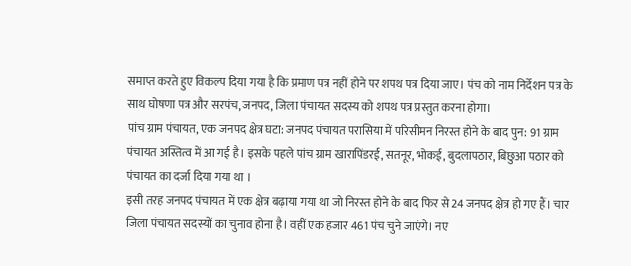समाप्त करते हुए विकल्प दिया गया है कि प्रमाण पत्र नहीं होने पर शपथ पत्र दिया जाए। पंच को नाम निर्देशन पत्र के साथ घोषणा पत्र और सरपंच, जनपद, जिला पंचायत सदस्य को शपथ पत्र प्रस्तुत करना होगा।
पांच ग्राम पंचायत, एक जनपद क्षेत्र घटा: जनपद पंचायत परासिया में परिसीमन निरस्त होने के बाद पुन: 91 ग्राम पंचायत अस्तित्व में आ गई है। इसके पहले पांच ग्राम खारापिंडरई, सतनूर, भोकई, बुदलापठार, बिछुआ पठार को पंचायत का दर्जा दिया गया था ।
इसी तरह जनपद पंचायत में एक क्षेत्र बढ़ाया गया था जो निरस्त होने के बाद फिर से 24 जनपद क्षेत्र हो गए हैं। चार जिला पंचायत सदस्यों का चुनाव होना है। वहीं एक हजार 461 पंच चुने जाएंगे। नए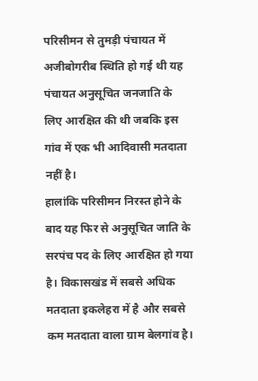परिसीमन से तुमड़ी पंचायत में अजीबोगरीब स्थिति हो गई थी यह पंचायत अनुसूचित जनजाति के लिए आरक्षित की थी जबकि इस गांव में एक भी आदिवासी मतदाता नहीं है।
हालांकि परिसीमन निरस्त होने के बाद यह फिर से अनुसूचित जाति के सरपंच पद के लिए आरक्षित हो गया है। विकासखंड में सबसे अधिक मतदाता इकलेहरा में है और सबसे कम मतदाता वाला ग्राम बेलगांव है।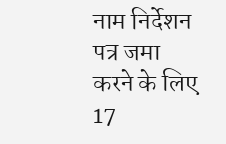नाम निर्देशन पत्र जमा करने के लिए 17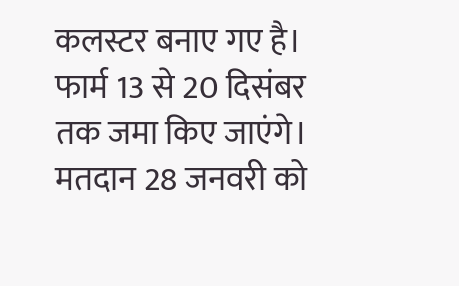कलस्टर बनाए गए है। फार्म 13 से 20 दिसंबर तक जमा किए जाएंगे। मतदान 28 जनवरी को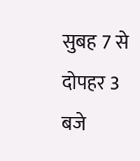सुबह 7 से दोपहर 3 बजे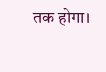तक होगा।